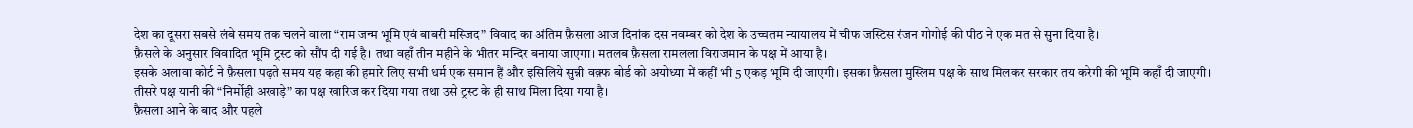देश का दूसरा सबसे लंबे समय तक चलने वाला “राम जन्म भूमि एवं बाबरी मस्जिद” विवाद का अंतिम फ़ैसला आज दिनांक दस नवम्बर को देश के उच्चतम न्यायालय में चीफ जस्टिस रंजन गोगोई की पीठ ने एक मत से सुना दिया है।
फ़ैसले के अनुसार विवादित भूमि ट्रस्ट को सौंप दी गई है। तथा वहाँ तीन महीने के भीतर मन्दिर बनाया जाएगा। मतलब फ़ैसला रामलला विराजमान के पक्ष में आया है।
इसके अलावा कोर्ट ने फ़ैसला पढ़ते समय यह कहा की हमारे लिए सभी धर्म एक समान हैं और इसिलिये सुन्नी वक़्फ बोर्ड को अयोध्या में कहीं भी 5 एकड़ भूमि दी जाएगी। इसका फ़ैसला मुस्लिम पक्ष के साथ मिलकर सरकार तय करेगी की भूमि कहाँ दी जाएगी।
तीसरे पक्ष यानी की “निर्मोही अखाड़े” का पक्ष खारिज कर दिया गया तथा उसे ट्रस्ट के ही साथ मिला दिया गया है।
फ़ैसला आने के बाद और पहले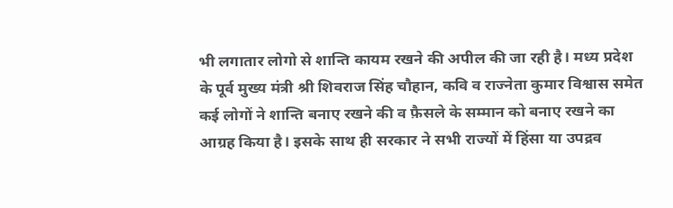भी लगातार लोगो से शान्ति कायम रखने की अपील की जा रही है। मध्य प्रदेश के पूर्व मुख्य मंत्री श्री शिवराज सिंह चौहान, कवि व राज्नेता कुमार विश्वास समेत कई लोगों ने शान्ति बनाए रखने की व फ़ैसले के सम्मान को बनाए रखने का आग्रह किया है। इसके साथ ही सरकार ने सभी राज्यों में हिंसा या उपद्रव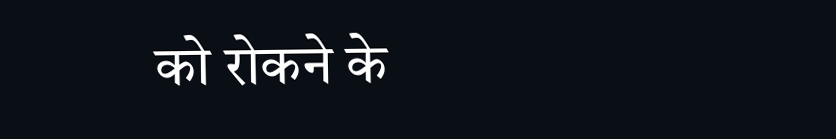को रोकने के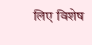लिए विशेष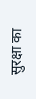सुरक्षा का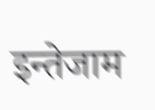इन्तेजाम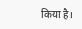किया है।